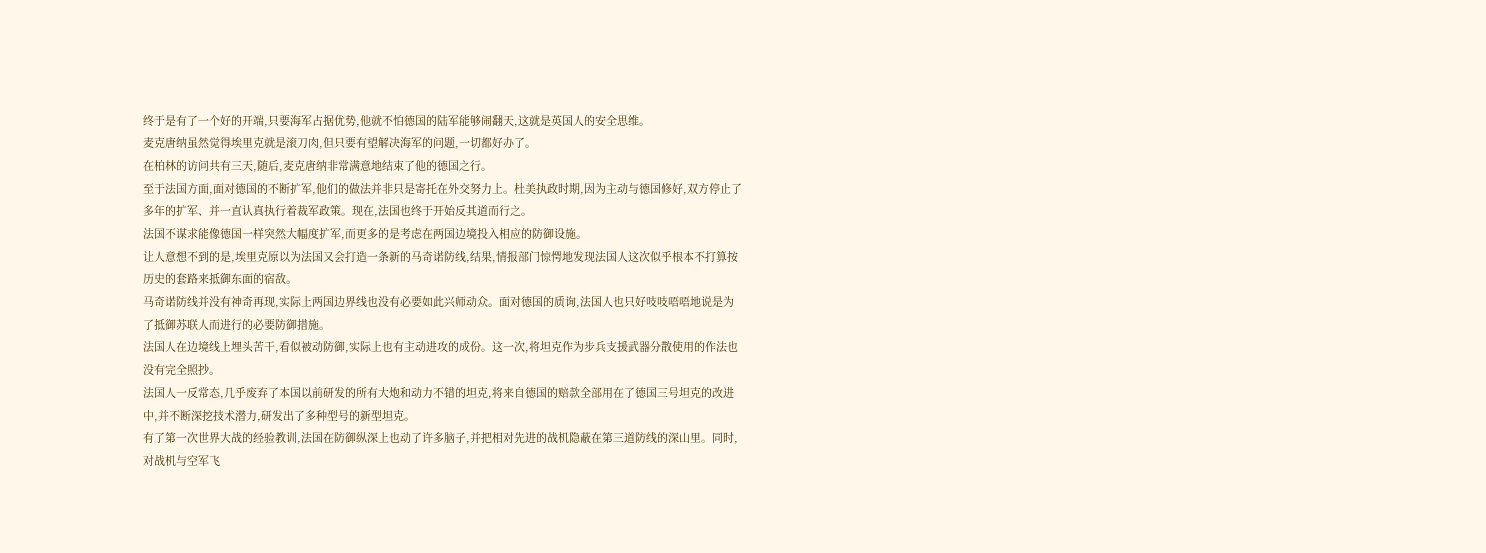终于是有了一个好的开端,只要海军占据优势,他就不怕德国的陆军能够闹翻天,这就是英国人的安全思维。
麦克唐纳虽然觉得埃里克就是滚刀肉,但只要有望解决海军的问题,一切都好办了。
在柏林的访问共有三天,随后,麦克唐纳非常满意地结束了他的德国之行。
至于法国方面,面对德国的不断扩军,他们的做法并非只是寄托在外交努力上。杜美执政时期,因为主动与德国修好,双方停止了多年的扩军、并一直认真执行着裁军政策。现在,法国也终于开始反其道而行之。
法国不谋求能像德国一样突然大幅度扩军,而更多的是考虑在两国边境投入相应的防御设施。
让人意想不到的是,埃里克原以为法国又会打造一条新的马奇诺防线,结果,情报部门惊愕地发现法国人这次似乎根本不打算按历史的套路来抵御东面的宿敌。
马奇诺防线并没有神奇再现,实际上两国边界线也没有必要如此兴师动众。面对德国的质询,法国人也只好吱吱唔唔地说是为了抵御苏联人而进行的必要防御措施。
法国人在边境线上埋头苦干,看似被动防御,实际上也有主动进攻的成份。这一次,将坦克作为步兵支援武器分散使用的作法也没有完全照抄。
法国人一反常态,几乎废弃了本国以前研发的所有大炮和动力不错的坦克,将来自德国的赔款全部用在了德国三号坦克的改进中,并不断深挖技术潜力,研发出了多种型号的新型坦克。
有了第一次世界大战的经验教训,法国在防御纵深上也动了许多脑子,并把相对先进的战机隐蔽在第三道防线的深山里。同时,对战机与空军飞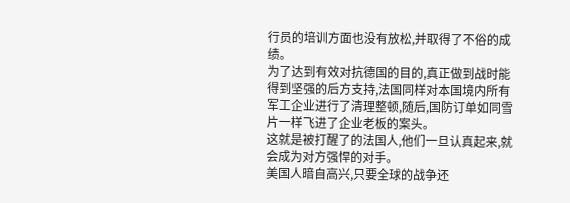行员的培训方面也没有放松,并取得了不俗的成绩。
为了达到有效对抗德国的目的,真正做到战时能得到坚强的后方支持,法国同样对本国境内所有军工企业进行了清理整顿,随后,国防订单如同雪片一样飞进了企业老板的案头。
这就是被打醒了的法国人,他们一旦认真起来,就会成为对方强悍的对手。
美国人暗自高兴,只要全球的战争还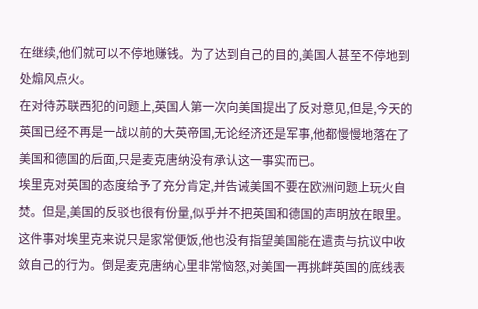在继续,他们就可以不停地赚钱。为了达到自己的目的,美国人甚至不停地到处煽风点火。
在对待苏联西犯的问题上,英国人第一次向美国提出了反对意见,但是,今天的英国已经不再是一战以前的大英帝国,无论经济还是军事,他都慢慢地落在了美国和德国的后面,只是麦克唐纳没有承认这一事实而已。
埃里克对英国的态度给予了充分肯定,并告诫美国不要在欧洲问题上玩火自焚。但是,美国的反驳也很有份量,似乎并不把英国和德国的声明放在眼里。
这件事对埃里克来说只是家常便饭,他也没有指望美国能在遣责与抗议中收敛自己的行为。倒是麦克唐纳心里非常恼怒,对美国一再挑衅英国的底线表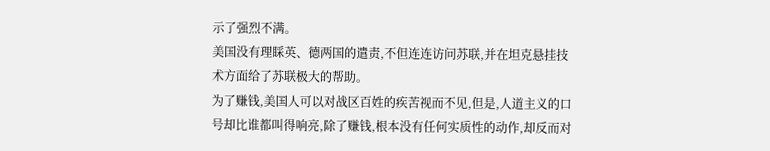示了强烈不满。
美国没有理睬英、德两国的遣责,不但连连访问苏联,并在坦克悬挂技术方面给了苏联极大的帮助。
为了赚钱,美国人可以对战区百姓的疾苦视而不见,但是,人道主义的口号却比谁都叫得响亮,除了赚钱,根本没有任何实质性的动作,却反而对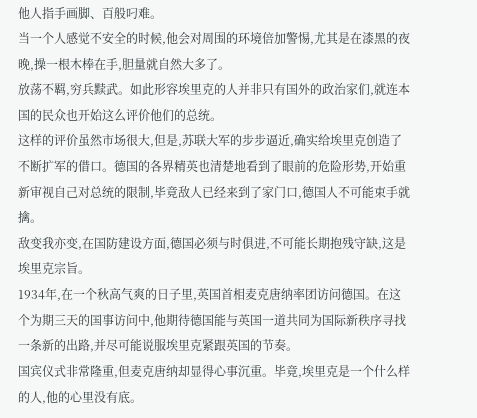他人指手画脚、百般叼难。
当一个人感觉不安全的时候,他会对周围的环境倍加警惕,尤其是在漆黑的夜晚,操一根木棒在手,胆量就自然大多了。
放荡不羁,穷兵黩武。如此形容埃里克的人并非只有国外的政治家们,就连本国的民众也开始这么评价他们的总统。
这样的评价虽然市场很大,但是,苏联大军的步步逼近,确实给埃里克创造了不断扩军的借口。德国的各界精英也清楚地看到了眼前的危险形势,开始重新审视自己对总统的限制,毕竟敌人已经来到了家门口,德国人不可能束手就擒。
敌变我亦变,在国防建设方面,德国必须与时俱进,不可能长期抱残守缺,这是埃里克宗旨。
1934年,在一个秋高气爽的日子里,英国首相麦克唐纳率团访问德国。在这个为期三天的国事访问中,他期待德国能与英国一道共同为国际新秩序寻找一条新的出路,并尽可能说服埃里克紧跟英国的节奏。
国宾仪式非常隆重,但麦克唐纳却显得心事沉重。毕竟,埃里克是一个什么样的人,他的心里没有底。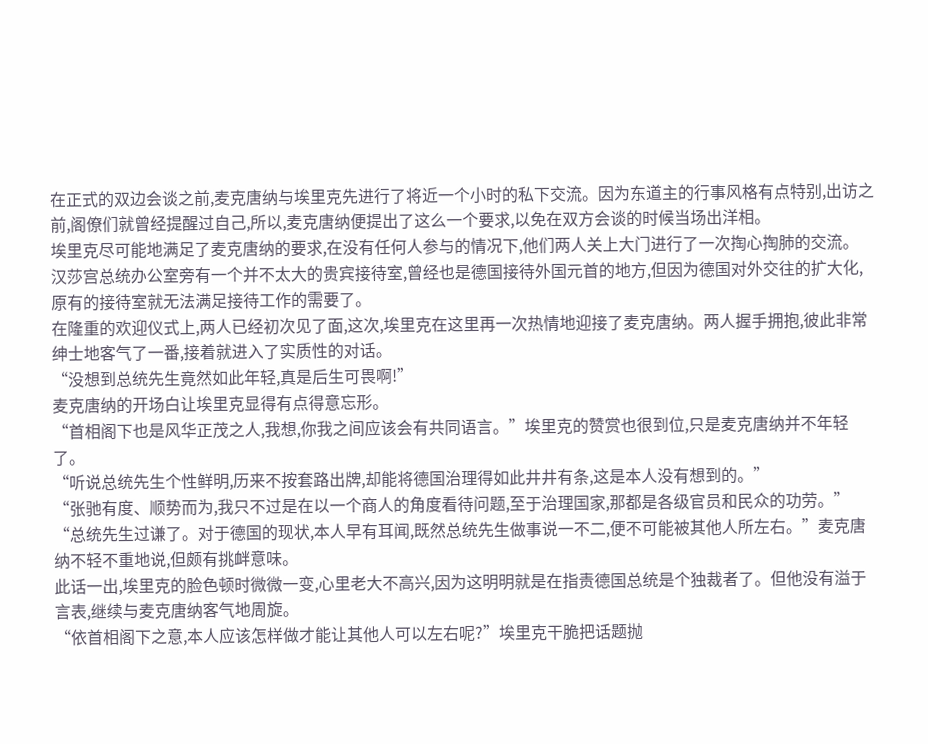在正式的双边会谈之前,麦克唐纳与埃里克先进行了将近一个小时的私下交流。因为东道主的行事风格有点特别,出访之前,阁僚们就曾经提醒过自己,所以,麦克唐纳便提出了这么一个要求,以免在双方会谈的时候当场出洋相。
埃里克尽可能地满足了麦克唐纳的要求,在没有任何人参与的情况下,他们两人关上大门进行了一次掏心掏肺的交流。
汉莎宫总统办公室旁有一个并不太大的贵宾接待室,曾经也是德国接待外国元首的地方,但因为德国对外交往的扩大化,原有的接待室就无法满足接待工作的需要了。
在隆重的欢迎仪式上,两人已经初次见了面,这次,埃里克在这里再一次热情地迎接了麦克唐纳。两人握手拥抱,彼此非常绅士地客气了一番,接着就进入了实质性的对话。
“没想到总统先生竟然如此年轻,真是后生可畏啊!”
麦克唐纳的开场白让埃里克显得有点得意忘形。
“首相阁下也是风华正茂之人,我想,你我之间应该会有共同语言。”埃里克的赞赏也很到位,只是麦克唐纳并不年轻了。
“听说总统先生个性鲜明,历来不按套路出牌,却能将德国治理得如此井井有条,这是本人没有想到的。”
“张驰有度、顺势而为,我只不过是在以一个商人的角度看待问题,至于治理国家,那都是各级官员和民众的功劳。”
“总统先生过谦了。对于德国的现状,本人早有耳闻,既然总统先生做事说一不二,便不可能被其他人所左右。”麦克唐纳不轻不重地说,但颇有挑衅意味。
此话一出,埃里克的脸色顿时微微一变,心里老大不高兴,因为这明明就是在指责德国总统是个独裁者了。但他没有溢于言表,继续与麦克唐纳客气地周旋。
“依首相阁下之意,本人应该怎样做才能让其他人可以左右呢?”埃里克干脆把话题抛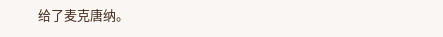给了麦克唐纳。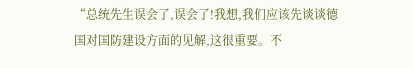“总统先生误会了,误会了!我想,我们应该先谈谈德国对国防建设方面的见解,这很重要。不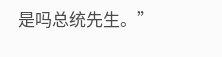是吗总统先生。”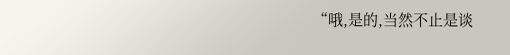“哦,是的,当然不止是谈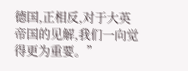德国,正相反,对于大英帝国的见解,我们一向觉得更为重要。”